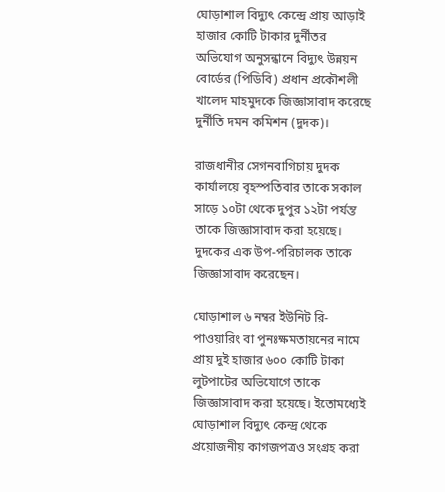ঘোড়াশাল বিদ্যুৎ কেন্দ্রে প্রায় আড়াই হাজার কোটি টাকার দুর্নীতর অভিযোগ অনুসন্ধানে বিদ্যুৎ উন্নয়ন বোর্ডের (পিডিবি) প্রধান প্রকৌশলী খালেদ মাহমুদকে জিজ্ঞাসাবাদ করেছে দুর্নীতি দমন কমিশন (দুদক)।

রাজধানীর সেগনবাগিচায় দুদক কার্যালয়ে বৃহস্পতিবার তাকে সকাল সাড়ে ১০টা থেকে দুপুর ১২টা পর্যন্ত তাকে জিজ্ঞাসাবাদ করা হয়েছে। দুদকের এক উপ-পরিচালক তাকে জিজ্ঞাসাবাদ করেছেন।

ঘোড়াশাল ৬ নম্বর ইউনিট রি-পাওয়ারিং বা পুনঃক্ষমতায়নের নামে প্রায় দুই হাজার ৬০০ কোটি টাকা লুটপাটের অভিযোগে তাকে জিজ্ঞাসাবাদ করা হয়েছে। ইতোমধ্যেই ঘোড়াশাল বিদ্যুৎ কেন্দ্র থেকে প্রয়োজনীয় কাগজপত্রও সংগ্রহ করা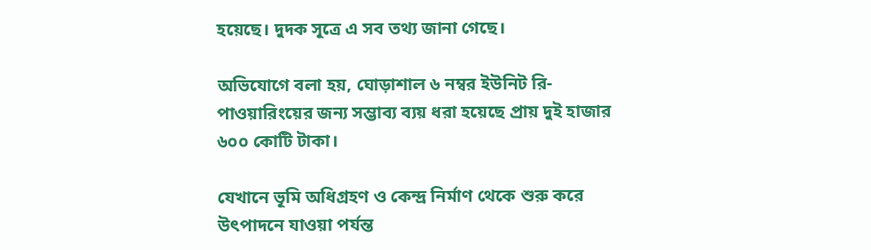হয়েছে। দুদক সূত্রে এ সব তথ্য জানা গেছে।

অভিযোগে বলা হয়, ঘোড়াশাল ৬ নম্বর ইউনিট রি-পাওয়ারিংয়ের জন্য সম্ভাব্য ব্যয় ধরা হয়েছে প্রায় দুই হাজার ৬০০ কোটি টাকা।

যেখানে ভূমি অধিগ্রহণ ও কেন্দ্র নির্মাণ থেকে শুরু করে উৎপাদনে যাওয়া পর্যন্ত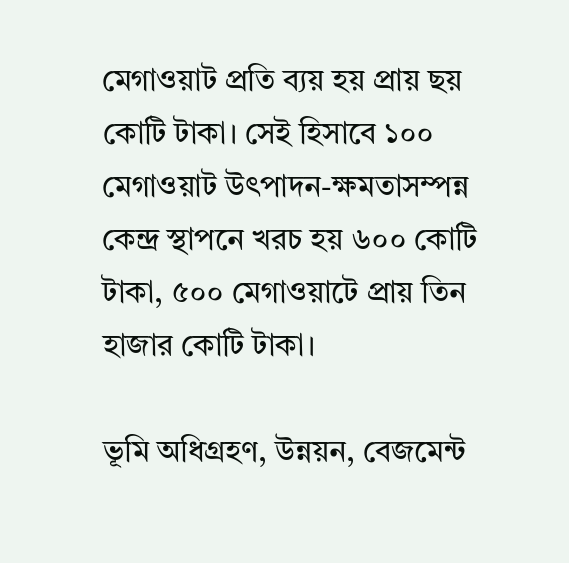মেগাওয়াট প্রতি ব্যয় হয় প্রায় ছয় কোটি টাকা। সেই হিসাবে ১০০ মেগাওয়াট উৎপাদন-ক্ষমতাসম্পন্ন কেন্দ্র স্থাপনে খরচ হয় ৬০০ কোটি টাকা, ৫০০ মেগাওয়াটে প্রায় তিন হাজার কোটি টাকা।

ভূমি অধিগ্রহণ, উন্নয়ন, বেজমেন্ট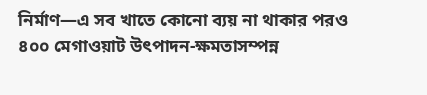নির্মাণ—এ সব খাতে কোনো ব্যয় না থাকার পরও ৪০০ মেগাওয়াট উৎপাদন-ক্ষমতাসম্পন্ন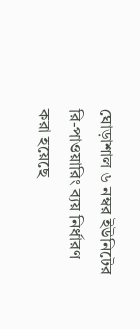ঘোড়াশাল ৬ নম্বর ইউনিটের রি-পাওয়ারিং ব্যয় নির্ধারণ করা হয়েছে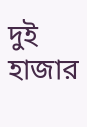দুই হাজার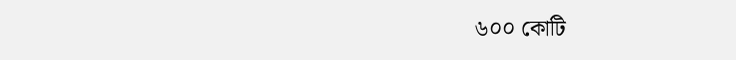৬০০ কোটি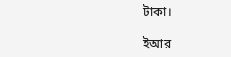টাকা।

ইআর